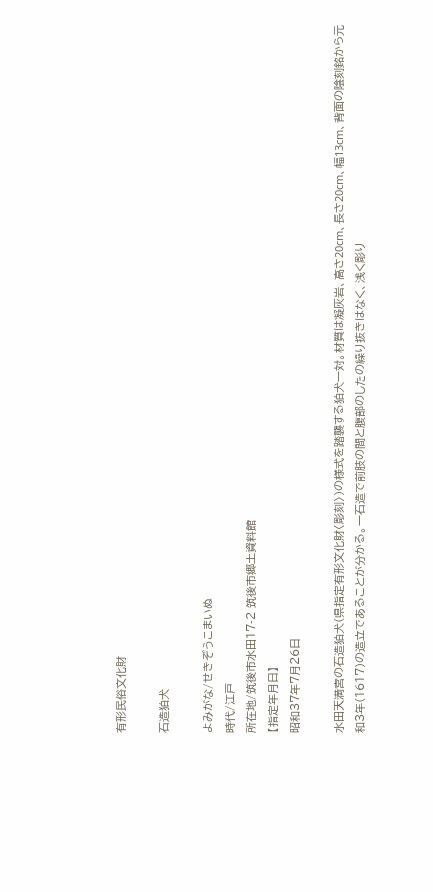有形民俗文化財

石造狛犬

よみがな/せきぞうこまいぬ
時代/江戸
所在地/筑後市水田17-2 筑後市郷土資料館
【指定年月日】
昭和37年7月26日

水田天満宮の石造狛犬(県指定有形文化財〈彫刻〉)の様式を踏襲する狛犬一対。材質は凝灰岩、高さ20cm、長さ20cm、幅13cm、背面の陰刻銘から元和3年(1617)の造立であることが分かる。一石造で前肢の間と腹部のしたの繰り抜きはなく、浅く彫り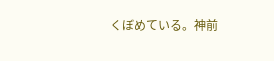くぼめている。神前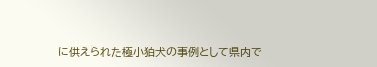に供えられた極小狛犬の事例として県内で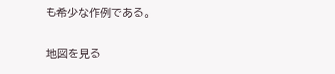も希少な作例である。

地図を見る